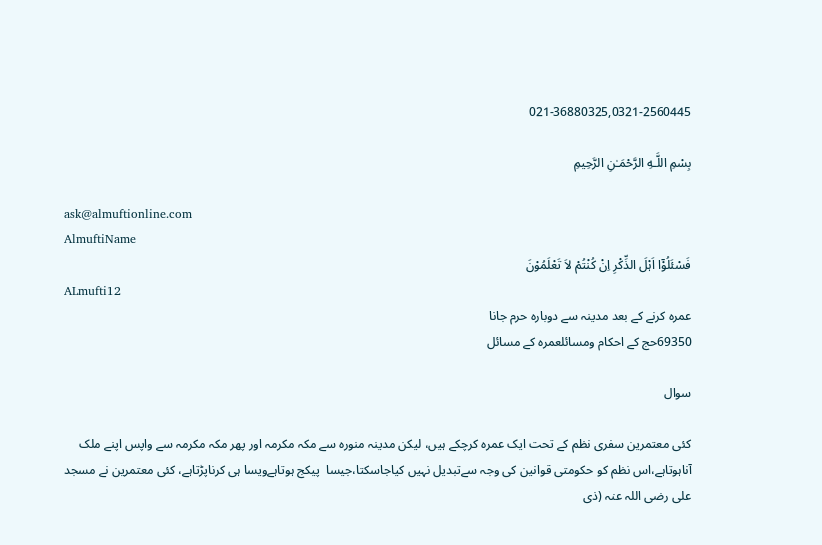021-36880325,0321-2560445

بِسْمِ اللَّـهِ الرَّحْمَـٰنِ الرَّحِيمِ

ask@almuftionline.com
AlmuftiName
فَسْئَلُوْٓا اَہْلَ الذِّکْرِ اِنْ کُنْتُمْ لاَ تَعْلَمُوْنَ
ALmufti12
عمرہ کرنے کے بعد مدینہ سے دوبارہ حرم جانا
69350حج کے احکام ومسائلعمرہ کے مسائل

سوال

کئی معتمرین سفری نظم کے تحت ایک عمرہ کرچکے ہیں، لیکن مدینہ منورہ سے مکہ مکرمہ اور پھر مکہ مکرمہ سے واپس اپنے ملک آناہوتاہے،اس نظم کو حکومتی قوانین کی وجہ سےتبدیل نہیں کیاجاسکتا،جیسا  پیکج ہوتاہےویسا ہی کرناپڑتاہے، کئی معتمرین نے مسجد علی رضی اللہ عنہ (ذی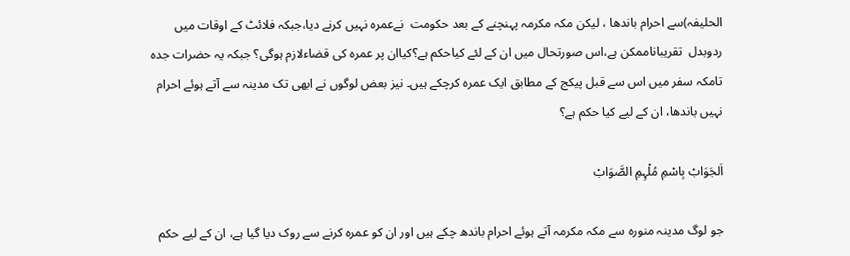الحلیفہ)سے احرام باندھا ، لیکن مکہ مکرمہ پہنچنے کے بعد حکومت  نےعمرہ نہیں کرنے دیا،جبکہ فلائٹ کے اوقات میں ردوبدل  تقریباناممکن ہے،اس صورتحال میں ان کے لئے کیاحکم ہے؟کیاان پر عمرہ کی قضاءلازم ہوگی؟ جبکہ یہ حضرات جدہ تامکہ سفر میں اس سے قبل پیکج کے مطابق ایک عمرہ کرچکے ہیں۔ نیز بعض لوگوں نے ابھی تک مدینہ سے آتے ہوئے احرام نہیں باندھا، ان کے لیے کیا حکم ہے؟

اَلجَوَابْ بِاسْمِ مُلْہِمِ الصَّوَابْ

جو لوگ مدینہ منورہ سے مکہ مکرمہ آتے ہوئے احرام باندھ چکے ہیں اور ان کو عمرہ کرنے سے روک دیا گیا ہے، ان کے لیے حکم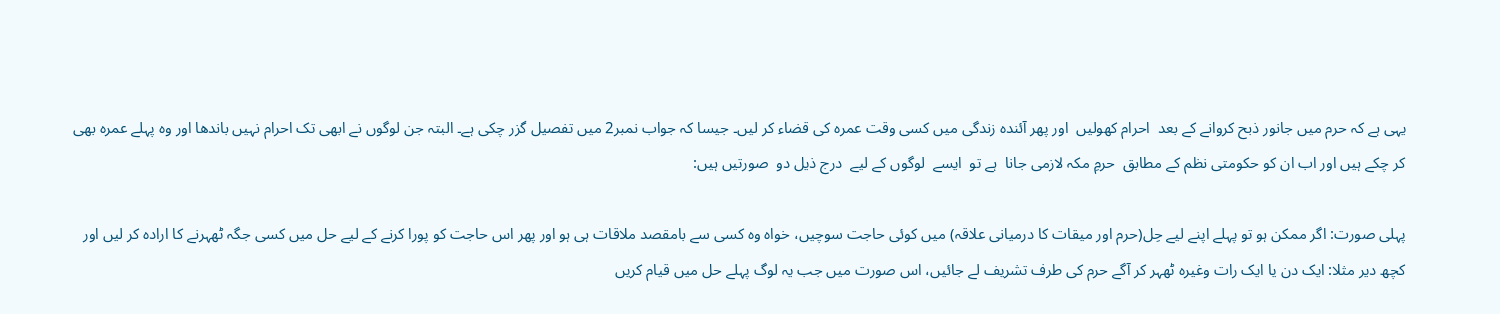یہی ہے کہ حرم میں جانور ذبح کروانے کے بعد  احرام کھولیں  اور پھر آئندہ زندگی میں کسی وقت عمرہ کی قضاء کر لیں۔ جیسا کہ جواب نمبر2 میں تفصیل گزر چکی ہے۔ البتہ جن لوگوں نے ابھی تک احرام نہیں باندھا اور وہ پہلے عمرہ بھی کر چکے ہیں اور اب ان کو حکومتی نظم کے مطابق  حرمِ مکہ لازمی جانا  ہے تو  ایسے  لوگوں کے لیے  درج ذیل دو  صورتیں ہیں:

پہلی صورت: اگر ممكن ہو تو پہلے اپنے لیے حِل(حرم اور میقات کا درمیانی علاقہ) میں کوئی حاجت سوچیں، خواہ وہ کسی سے بامقصد ملاقات ہی ہو اور پھر اس حاجت کو پورا کرنے کے لیے حل میں کسی جگہ ٹھہرنے کا ارادہ کر لیں اور کچھ دیر مثلا: ایک دن یا ایک رات وغیرہ ٹھہر کر آگے حرم کی طرف تشریف لے جائیں، اس صورت میں جب یہ لوگ پہلے حل میں قیام کریں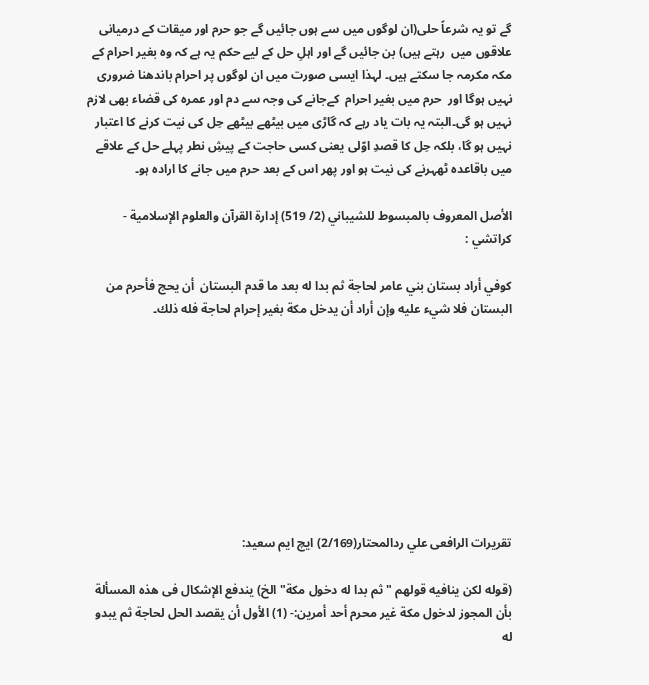گے تو یہ شرعاً حلی(ان لوگوں میں سے ہوں جائیں گے جو حرم اور میقات کے درمیانی علاقوں میں  رہتے ہیں) بن جائیں گے اور اہلِ حل کے لیے حکم یہ ہے کہ وہ بغیر احرام کے مکہ مکرمہ جا سکتے ہیں۔ لہذا ایسی صورت میں ان لوگوں پر احرام باندھنا ضروری نہیں ہوگا اور  حرم میں بغیر احرام  کےجانے کی وجہ سے دم اور عمرہ کی قضاء بھی لازم نہیں ہو گی۔البتہ یہ بات یاد رہے کہ گاڑی میں بیٹھے بیٹھے حِل کی نیت کرنے کا اعتبار نہیں ہو گا، بلکہ حِل کا قصدِ اوّلی یعنی کسی حاجت کے پیشِ نطر پہلے حل کے علاقے میں باقاعدہ ٹھہرنے کی نیت ہو اور پھر اس کے بعد حرم میں جانے کا ارادہ ہو۔

الأصل المعروف بالمبسوط للشيباني (2/ 519) إدارة القرآن والعلوم الإسلامية - كراتشي :

كوفي أراد بستان بني عامر لحاجة ثم بدا له بعد ما قدم البستان  أن يحج فأحرم من البستان فلا شيء عليه وإن أراد أن يدخل مكة بغير إحرام لحاجة فله ذلك۔









تقریرات الرافعی علي ردالمحتار(2/169) ايچ ايم سعيد:

(قوله لکن ینافیه قولهم "ثم بدا له دخول مکة" الخ) یندفع الإشکال فی هذه المسألة بأن المجوز لدخول مکة غیر محرم أحد أمرین:- (1) الأول أن یقصد الحل لحاجة ثم یبدو له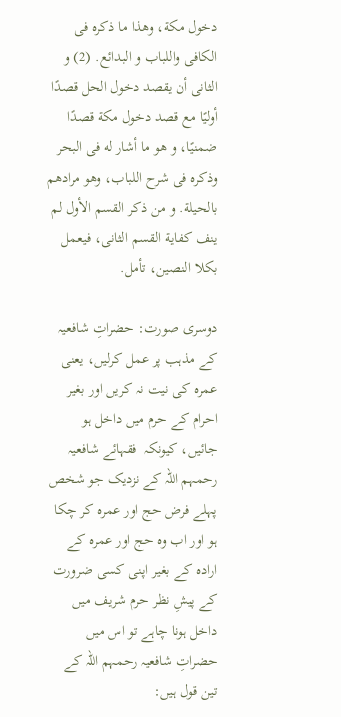دخول مکة، وهذا ما ذکره فی الکافی واللباب و البدائع. (2) و الثانی أن یقصد دخول الحل قصدًا أولیًا مع قصد دخول مکة قصدًا ضمنیًا، و هو ما أشار له فی البحر وذکره فی شرح اللباب، وهو مرادهم بالحیلة. و من ذکر القسم الأول لم ینف کفایة القسم الثانی، فیعمل بکلا النصین، تأمل.

دوسری صورت: حضراتِ شافعیہ کے مذہب پر عمل کرلیں، یعنی عمرہ کی نیت نہ کریں اور بغیر احرام کے حرم میں داخل ہو جائیں، کیونکہ  فقہائے شافعیہ رحمہم اللہ کے نزدیک جو شخص پہلے فرض حج اور عمرہ کر چکا ہو اور اب وہ حج اور عمرہ کے ارادہ کے بغیر اپنی کسی ضرورت کے پیشِ نظر حرم شریف میں داخل ہونا چاہے تو اس میں حضراتِ شافعیہ رحمہم اللہ کے تین قول ہیں: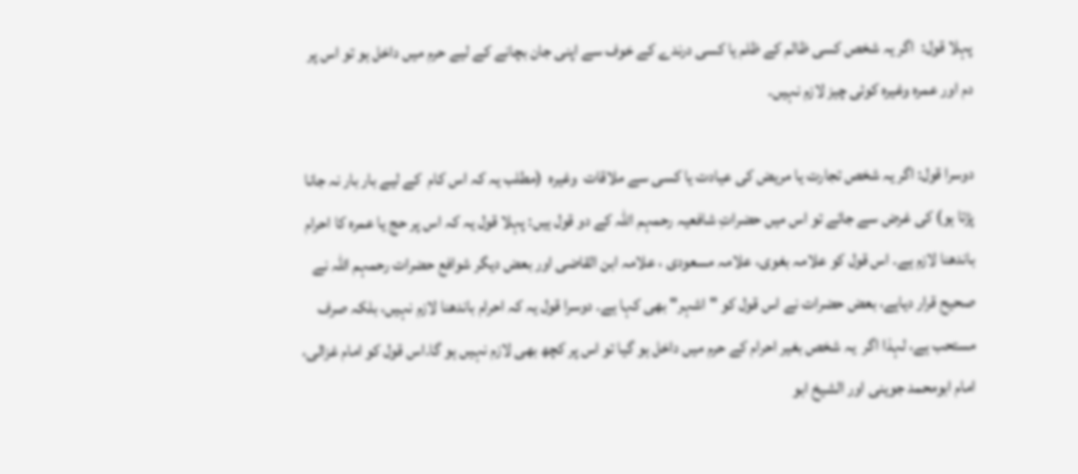پہلا قول:  اگر یہ شخص کسی ظالم کے ظلم یا کسی درندے کے خوف سے اپنی جان بچانے کے لیے حرم میں داخل ہو تو اس پر دم اور عمرہ وغیرہ کوئی چیز لازم نہیں۔

دوسرا قول: اگر یہ شخص تجارت یا مریض کی عیادت یا کسی سے ملاقات  وغیرہ  (مطلب یہ کہ اس کام  کے لیے بار بار نہ جانا پڑتا ہو) کی غرض سے جائے تو اس میں حضراتِ شافعیہ رحمہم اللہ کے دو قول ہیں: پہلا قول یہ کہ اس پر حج یا عمرہ کا احرام باندھنا لازم ہے۔ اس قول کو علامہ بغوی، علامہ مسعودی ، علامہ ابن القاضی اور بعض دیگر شوافع حضرات رحمہم اللہ نے صحیح قرار دیاہے، بعض حضرات نے اس قول کو "اشہر" بھی کہا ہے۔ دوسرا قول یہ کہ احرام باندھنا لازم نہیں، بلکہ صرف مستحب ہے، لہذا اگر  یہ شخص بغیر احرام کے حرم میں داخل ہو گیا تو اس پر کچھ بھی لازم نہیں ہو گا۔اس قول کو امام غزالی، امام ابومحمد جوینی اور الشیخ ابو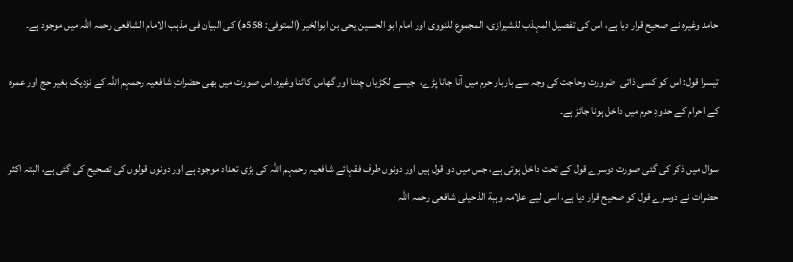حامد وغیرہ نے صحیح قرار دیا ہے، اس کی تفصیل المہذب للشیرازی، المجموع للنووی اور امام ابو الحسین یحی بن ابوالخیر (المتوفى: 558ھ) کی البیان فی مذہب الامام الشافعی رحمہ اللہ میں موجود ہے۔

تیسرا قول: اس کو کسی ذاتی  ضرورت وحاجت کی وجہ سے باربار حرم میں آنا جانا پڑے،  جیسے لکڑیاں چننا اور گھاس کاٹنا وغیرہ۔اس صورت میں بھی حضراتِ شافعیہ رحمہم اللہ کے نزدیک بغیر حج اور عمرہ کے احرام کے حدودِ حرم میں داخل ہونا جائز ہے۔

سوال میں ذکر کی گئی صورت دوسرے قول کے تحت داخل ہوتی ہے، جس میں دو قول ہیں اور دونوں طرف فقہائے شافعیہ رحمہم اللہ کی بڑی تعداد موجود ہے اور دونوں قولوں کی تصحیح کی گئی ہے، البتہ اکثر حضرات نے دوسرے قول کو صحیح قرار دیا ہے، اسی لیے علامہ وہبة الذحیلی شافعی رحمہ اللہ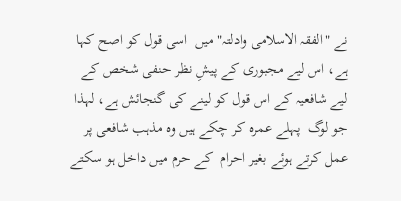نے "الفقہ الاسلامی وادلتہ" ميں  اسی قول کو اصح کہا ہے، اس لیے مجبوری کے پیشِ نظر حنفی شخص کے لیے شافعیہ کے اس قول کو لینے کی گنجائش ہے، لہذا جو لوگ  پہلے عمرہ کر چکے ہیں وہ مذہب شافعی پر عمل کرتے ہوئے بغیر احرام  کے حرم میں داخل ہو سکتے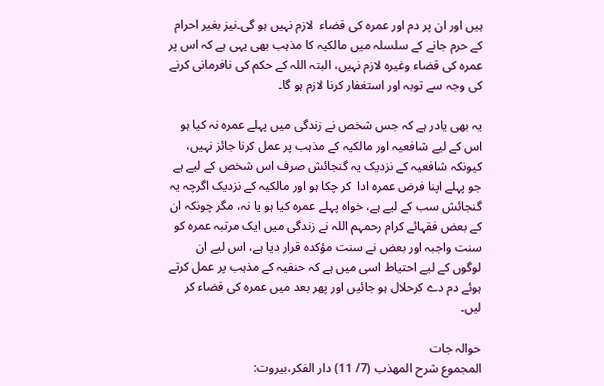ہیں اور ان پر دم اور عمرہ کی قضاء  لازم نہیں ہو گی۔نیز بغیر احرام کے حرم جانے کے سلسلہ میں مالکیہ کا مذہب بھی یہی ہے کہ اس پر عمرہ کی قضاء وغیرہ لازم نہیں، البتہ اللہ کے حکم کی نافرمانی کرنے کی وجہ سے توبہ اور استغفار کرنا لازم ہو گا۔

یہ بھی یادر ہے کہ جس شخص نے زندگی میں پہلے عمرہ نہ کیا ہو اس کے لیے شافعیہ اور مالکیہ کے مذہب پر عمل کرنا جائز نہیں، کیونکہ شافعیہ کے نزدیک یہ گنجائش صرف اس شخص کے لیے ہے  جو پہلے اپنا فرض عمرہ ادا  کر چکا ہو اور مالکیہ کے نزدیک اگرچہ یہ گنجائش سب کے لیے ہے، خواہ پہلے عمرہ کیا ہو یا نہ، مگر چونکہ ان کے بعض فقہائے کرام رحمہم اللہ نے زندگی میں ایک مرتبہ عمرہ کو سنت واجبہ اور بعض نے سنت مؤكده قرار ديا ہے، اس لیے ان لوگوں کے لیے احتیاط اسی میں ہے کہ حنفیہ کے مذہب پر عمل کرتے ہوئے دم دے کرحلال ہو جائیں اور پھر بعد میں عمرہ کی قضاء کر لیں۔

حوالہ جات
المجموع شرح المهذب (7/ 11) دار الفكر،بيروت: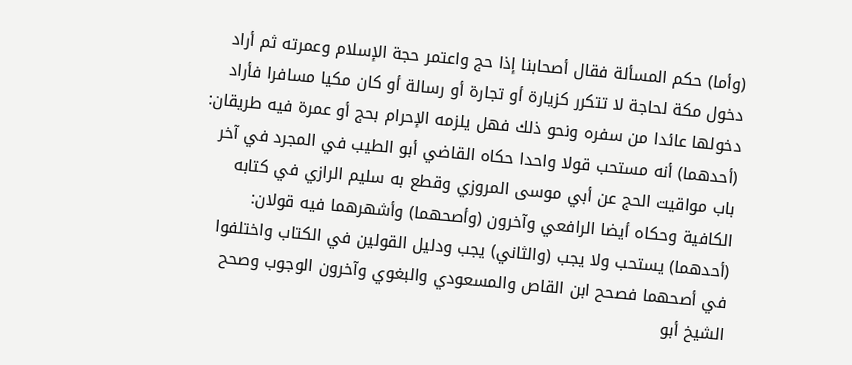(وأما) حكم المسألة فقال أصحابنا إذا حج واعتمر حجة الإسلام وعمرته ثم أراد دخول مكة لحاجة لا تتكرر كزيارة أو تجارة أو رسالة أو كان مكيا مسافرا فأراد دخولها عائدا من سفره ونحو ذلك فهل يلزمه الإحرام بحج أو عمرة فيه طريقان:
(أحدهما) أنه مستحب قولا واحدا حكاه القاضي أبو الطيب في المجرد في آخر باب مواقيت الحج عن أبي موسى المروزي وقطع به سليم الرازي في كتابه الكافية وحكاه أيضا الرافعي وآخرون (وأصحهما) وأشهرهما فيه قولان: (أحدهما) يستحب ولا يجب (والثاني) يجب ودليل القولين في الكتاب واختلفوا في أصحهما فصحح ابن القاص والمسعودي والبغوي وآخرون الوجوب وصحح الشيخ أبو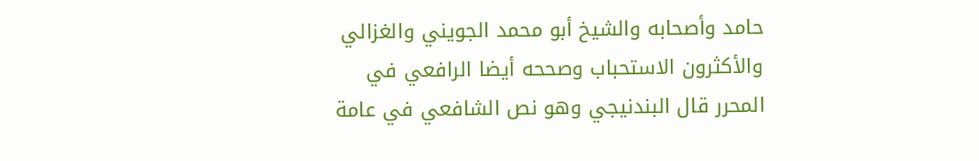حامد وأصحابه والشيخ أبو محمد الجويني والغزالي والأكثرون الاستحباب وصححه أيضا الرافعي في المحرر قال البندنيجي وهو نص الشافعي في عامة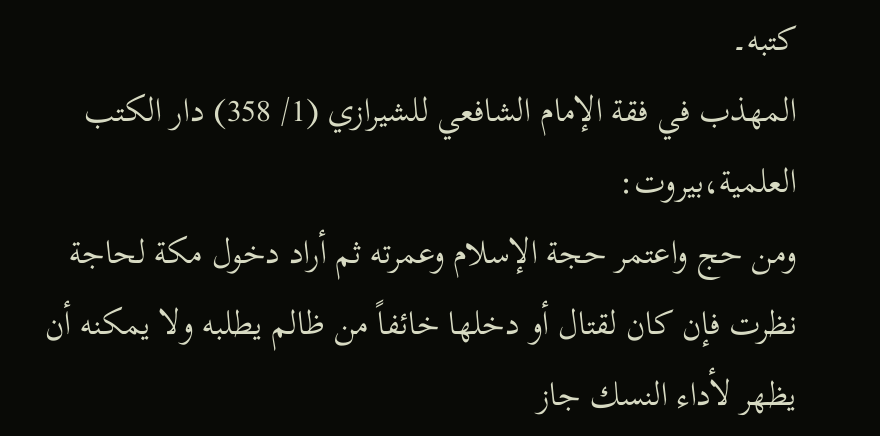كتبه۔
المهذب في فقة الإمام الشافعي للشيرازي (1/ 358) دار الكتب العلمية،بيروت:
ومن حج واعتمر حجة الإسلام وعمرته ثم أراد دخول مكة لحاجة نظرت فإن كان لقتال أو دخلها خائفاً من ظالم يطلبه ولا يمكنه أن يظهر لأداء النسك جاز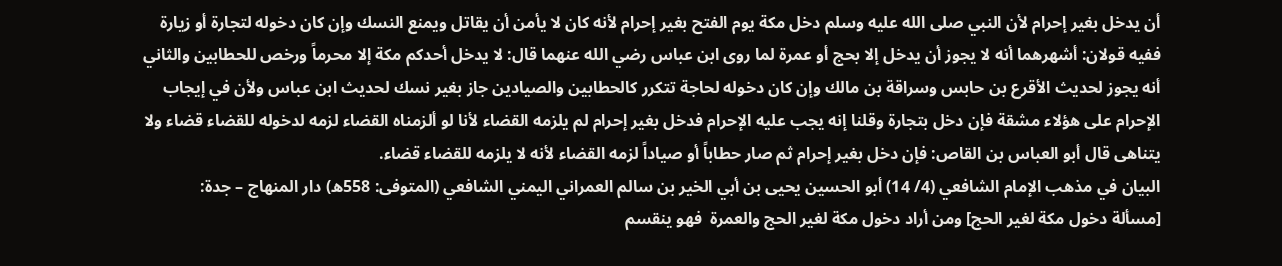أن يدخل بغير إحرام لأن النبي صلى الله عليه وسلم دخل مكة يوم الفتح بغير إحرام لأنه كان لا يأمن أن يقاتل ويمنع النسك وإن كان دخوله لتجارة أو زيارة ففيه قولان: أشهرهما أنه لا يجوز أن يدخل إلا بحج أو عمرة لما روى ابن عباس رضي الله عنهما قال: لا يدخل أحدكم مكة إلا محرماً ورخص للحطابين والثاني أنه يجوز لحديث الأقرع بن حابس وسراقة بن مالك وإن كان دخوله لحاجة تتكرر كالحطابين والصيادين جاز بغير نسك لحديث ابن عباس ولأن في إيجاب الإحرام على هؤلاء مشقة فإن دخل بتجارة وقلنا إنه يجب عليه الإحرام فدخل بغير إحرام لم يلزمه القضاء لأنا لو ألزمناه القضاء لزمه لدخوله للقضاء قضاء ولا يتناهى قال أبو العباس بن القاص: فإن دخل بغير إحرام ثم صار حطاباً أو صياداً لزمه القضاء لأنه لا يلزمه للقضاء قضاء.
البيان في مذهب الإمام الشافعي (4/ 14) أبو الحسين يحيى بن أبي الخير بن سالم العمراني اليمني الشافعي (المتوفى: 558ھ) دار المنهاج – جدة:
[مسألة دخول مكة لغير الحج] ومن أراد دخول مكة لغير الحج والعمرة  فهو ينقسم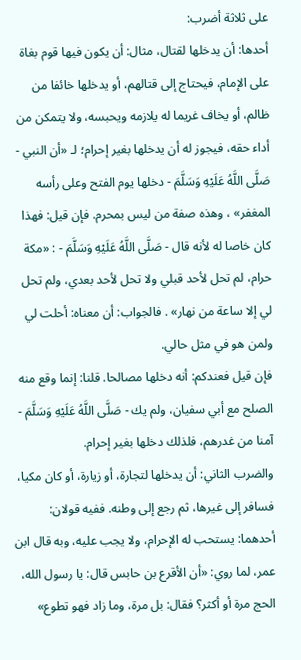على ثلاثة أضرب:
أحدها: أن يدخلها لقتال، مثال: أن يكون فيها قوم بغاة على الإمام، فيحتاج إلى قتالهم، أو يدخلها خائفا من ظالم، أو يخاف غريما له يلازمه ويحبسه، ولا يتمكن من أداء حقه، فيجوز له أن يدخلها بغير إحرام؛ لـ «أن النبي - صَلَّى اللَّهُ عَلَيْهِ وَسَلَّمَ - دخلها يوم الفتح وعلى رأسه المغفر» ، وهذه صفة من ليس بمحرم. فإن قيل: فهذا كان خاصا له لأنه قال - صَلَّى اللَّهُ عَلَيْهِ وَسَلَّمَ - : «مكة حرام، لم تحل لأحد قبلي ولا تحل لأحد بعدي، ولم تحل لي إلا ساعة من نهار» . فالجواب: أن معناه: أحلت لي ولمن هو في مثل حالي.
فإن قيل فعندكم: أنه دخلها مصالحا. قلنا: إنما وقع منه الصلح مع أبي سفيان، ولم يك - صَلَّى اللَّهُ عَلَيْهِ وَسَلَّمَ - آمنا من غدرهم، فلذلك دخلها بغير إحرام.
والضرب الثاني: أن يدخلها لتجارة، أو زيارة، أو كان مكيا، فسافر إلى غيرها، ثم رجع إلى وطنه. ففيه قولان:
أحدهما: يستحب له الإحرام، ولا يجب عليه، وبه قال ابن عمر، لما روي: «أن الأقرع بن حابس قال: يا رسول الله، الحج مرة أو أكثر؟ فقال: بل مرة، وما زاد فهو تطوع»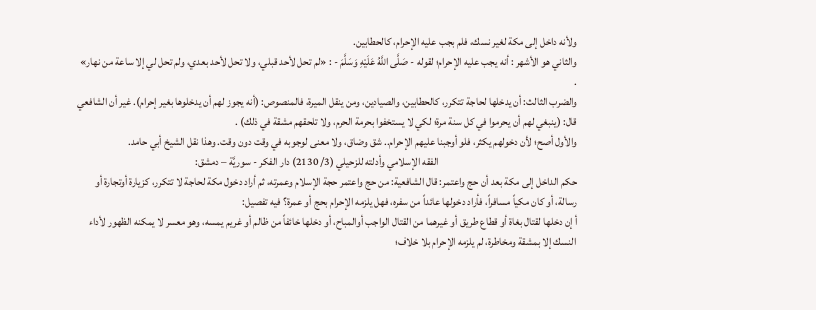ولأنه داخل إلى مكة لغير نسك، فلم بجب عليه الإحرام، كالحطابين.
والثاني هو الأشهر : أنه يجب عليه الإحرام؛ لقوله - صَلَّى اللَّهُ عَلَيْهِ وَسَلَّمَ - : «لم تحل لأحد قبلي، ولا تحل لأحد بعدي، ولم تحل لي إلا ساعة من نهار» .
والضرب الثالث: أن يدخلها لحاجة تتكرر، كالحطابين، والصيادين، ومن ينقل الميرة، فالمنصوص: (أنه يجوز لهم أن يدخلوها بغير إحرام). غير أن الشافعي قال: (ينبغي لهم أن يحرموا في كل سنة مرة؛ لكي لا يستخفوا بحرمة الحرم، ولا تلحقهم مشقة في ذلك) .
والأول أصح؛ لأن دخولهم يكثر، فلو أوجبنا عليهم الإحرام.. شق وضاق، ولا معنى لوجوبه في وقت دون وقت. وهذا نقل الشيخ أبي حامد.
                                                                 الفقه الإسلامي وأدلته للزحيلي (3/ 2130) دار الفكر - سوريَّة – دمشق:
حكم الداخل إلى مكة بعد أن حج واعتمر: قال الشافعية: من حج واعتمر حجة الإسلام وعمرته، ثم أراد دخول مكة لحاجة لا تتكرر، كزيارة أوتجارة أو رسالة، أو كان مكياً مسافراً، فأراد دخولها عائداً من سفره، فهل يلزمه الإحرام بحج أو عمرة؟ فيه تفصيل:
أ إن دخلها لقتال بغاة أو قطاع طريق أو غيرهما من القتال الواجب أوالمباح، أو دخلها خائفاً من ظالم أو غريم يمسه، وهو معسر لا يمكنه الظهور لأداء النسك إلا بمشقة ومخاطرة، لم يلزمه الإحرام بلا خلاف؛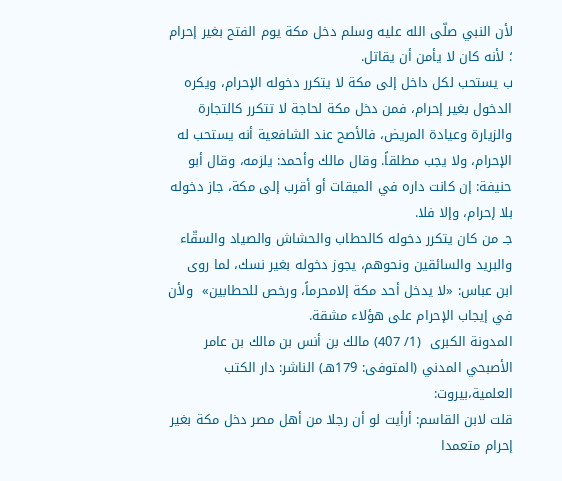لأن النبي صلّى الله عليه وسلم دخل مكة يوم الفتح بغير إحرام ؛ لأنه كان لا يأمن أن يقاتل.
ب يستحب لكل داخل إلى مكة لا يتكرر دخوله الإحرام، ويكره الدخول بغير إحرام، فمن دخل مكة لحاجة لا تتكرر كالتجارة والزيارة وعيادة المريض، فالأصح عند الشافعية أنه يستحب له الإحرام، ولا يجب مطلقاً. وقال مالك وأحمد: يلزمه، وقال أبو حنيفة: إن كانت داره في الميقات أو أقرب إلى مكة، جاز دخوله بلا إحرام، وإلا فلا.
جـ من كان يتكرر دخوله كالحطاب والحشاش والصياد والسقّاء والبريد والسائقين ونحوهم، يجوز دخوله بغير نسك، لما روى ابن عباس: «لا يدخل أحد مكة إلامحرماً، ورخص للحطابين»  ولأن في إيجاب الإحرام على هؤلاء مشقة.
المدونة الكبرى  (1/ 407) مالك بن أنس بن مالك بن عامر الأصبحي المدني (المتوفى: 179هـ) الناشر: دار الكتب العلمية،بیروت:
قلت لابن القاسم: أرأيت لو أن رجلا من أهل مصر دخل مكة بغير إحرام متعمدا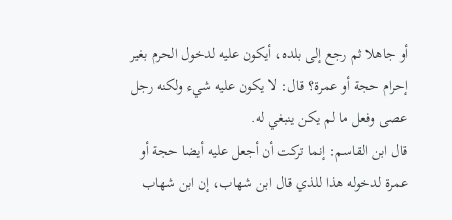أو جاهلا ثم رجع إلى بلده، أيكون عليه لدخول الحرم بغير إحرام حجة أو عمرة؟ قال: لا يكون عليه شيء ولكنه رجل عصى وفعل ما لم يكن ينبغي له.
قال ابن القاسم: إنما تركت أن أجعل عليه أيضا حجة أو عمرة لدخوله هذا للذي قال ابن شهاب، إن ابن شهاب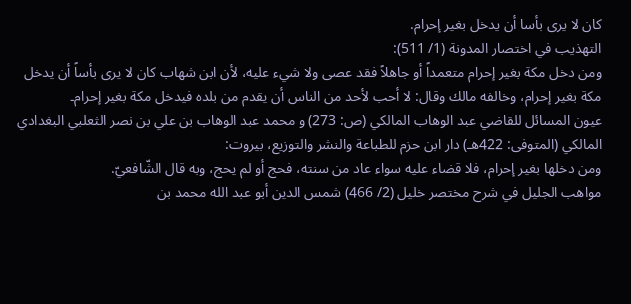كان لا يرى بأسا أن يدخل بغير إحرام.
التهذيب في اختصار المدونة (1/ 511):
ومن دخل مكة بغير إحرام متعمداً أو جاهلاً فقد عصى ولا شيء عليه، لأن ابن شهاب كان لا يرى بأساً أن يدخل مكة بغير إحرام، وخالفه مالك وقال: لا أحب لأحد من الناس أن يقدم من بلده فيدخل مكة بغير إحرام۔
عيون المسائل للقاضي عبد الوهاب المالكي (ص: 273) و محمد عبد الوهاب بن علي بن نصر الثعلبي البغدادي المالكي (المتوفى: 422هـ) دار ابن حزم للطباعة والنشر والتوزيع، بيروت:
ومن دخلها بغير إحرام، فلا قضاء عليه سواء عاد من سنته، فحج أو لم يحج، وبه قال الشّافعيّ.
مواهب الجليل في شرح مختصر خليل (2/ 466) شمس الدين أبو عبد الله محمد بن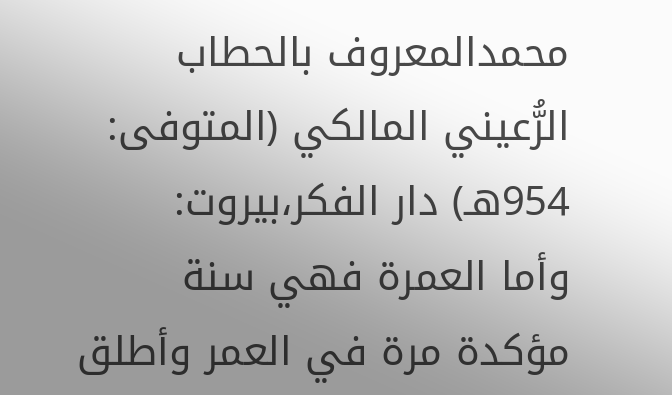محمدالمعروف بالحطاب الرُّعيني المالكي (المتوفى: 954هـ) دار الفكر،بيروت:
وأما العمرة فهي سنة مؤكدة مرة في العمر وأطلق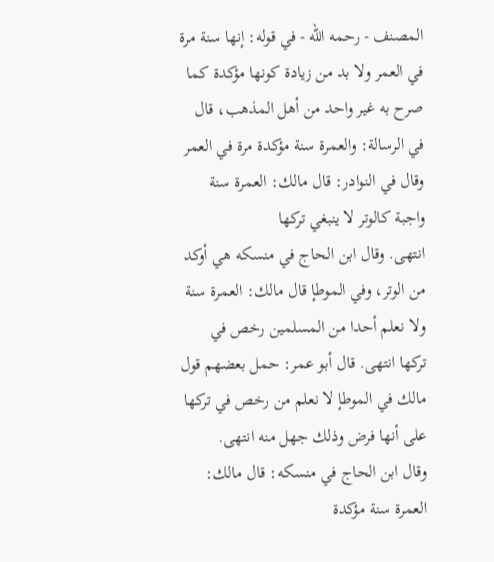المصنف - رحمه الله - في قوله: إنها سنة مرة في العمر ولا بد من زيادة كونها مؤكدة كما صرح به غير واحد من أهل المذهب، قال في الرسالة: والعمرة سنة مؤكدة مرة في العمر وقال في النوادر: قال مالك: العمرة سنة واجبة كالوتر لا ينبغي تركها
انتهى. وقال ابن الحاج في منسكه هي أوكد من الوتر، وفي الموطإ قال مالك: العمرة سنة ولا نعلم أحدا من المسلمين رخص في تركها انتهى. قال أبو عمر: حمل بعضهم قول مالك في الموطإ لا نعلم من رخص في تركها على أنها فرض وذلك جهل منه انتهى.
وقال ابن الحاج في منسكه: قال مالك: العمرة سنة مؤكدة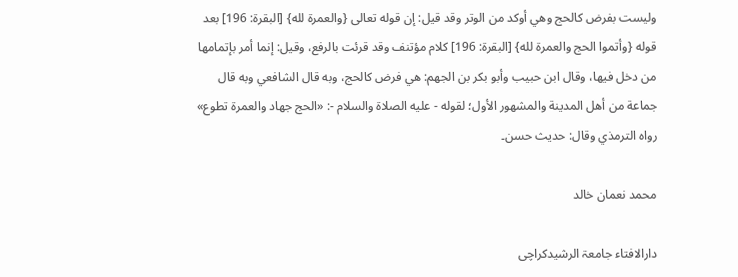وليست بفرض كالحج وهي أوكد من الوتر وقد قيل: إن قوله تعالى {والعمرة لله} [البقرة: 196] بعد قوله {وأتموا الحج والعمرة لله} [البقرة: 196] كلام مؤتنف وقد قرئت بالرفع، وقيل: إنما أمر بإتمامها من دخل فيها، وقال ابن حبيب وأبو بكر بن الجهم: هي فرض كالحج، وبه قال الشافعي وبه قال جماعة من أهل المدينة والمشهور الأول؛ لقوله - عليه الصلاة والسلام -: «الحج جهاد والعمرة تطوع» رواه الترمذي وقال: حديث حسن۔

محمد نعمان خالد

دارالافتاء جامعۃ الرشیدکراچی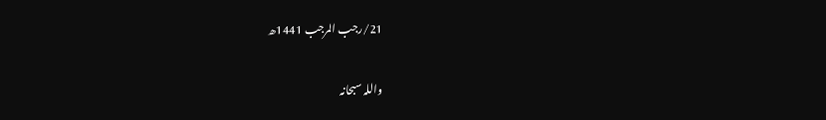21/رجب المرجب 1441ھ

واللہ سبحانہ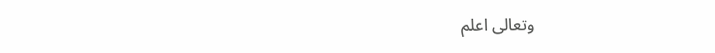وتعالی اعلم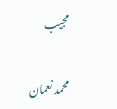مجیب

محمد نعمان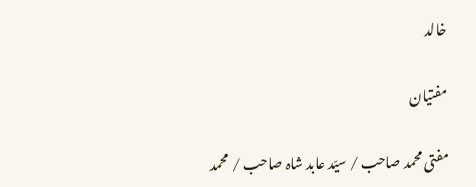خالد

مفتیان

مفتی محمد صاحب / سیّد عابد شاہ صاحب / محمد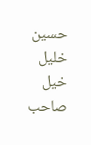حسین خلیل خیل صاحب